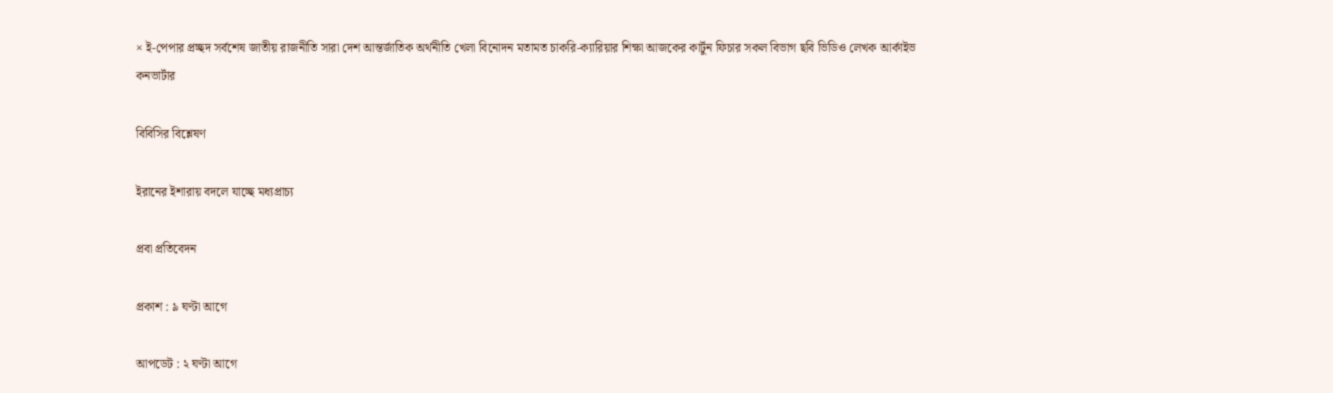× ই-পেপার প্রচ্ছদ সর্বশেষ জাতীয় রাজনীতি সারা দেশ আন্তর্জাতিক অর্থনীতি খেলা বিনোদন মতামত চাকরি-ক্যারিয়ার শিক্ষা আজকের কার্টুন ফিচার সকল বিভাগ ছবি ভিডিও লেখক আর্কাইভ কনভার্টার

বিবিসির বিশ্লেষণ

ইরানের ইশারায় বদলে যাচ্ছে মধ্যপ্রাচ্য

প্রবা প্রতিবেদন

প্রকাশ : ৯ ঘণ্টা আগে

আপডেট : ২ ঘণ্টা আগে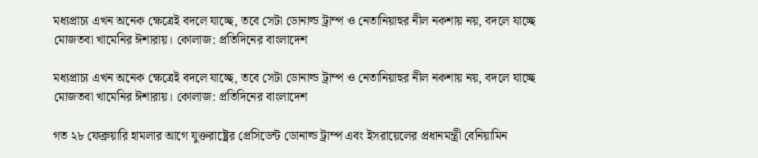মধ্যপ্রাচ্য এখন অনেক ক্ষেত্রেই বদলে যাচ্ছে, তবে সেটা ডোনাল্ড ট্রাম্প ও নেতানিয়াহুর নীল নকশায় নয়, বদলে যাচ্ছে মোজতবা খামেনির ঈশারায়। কোলাজ: প্রতিদিনের বাংলাদেশ

মধ্যপ্রাচ্য এখন অনেক ক্ষেত্রেই বদলে যাচ্ছে, তবে সেটা ডোনাল্ড ট্রাম্প ও নেতানিয়াহুর নীল নকশায় নয়, বদলে যাচ্ছে মোজতবা খামেনির ঈশারায়। কোলাজ: প্রতিদিনের বাংলাদেশ

গত ২৮ ফেব্রুয়ারি হামলার আগে যুক্তরাষ্ট্রের প্রেসিডেন্ট ডোনাল্ড ট্রাম্প এবং ইসরায়েলের প্রধানমন্ত্রী বেনিয়ামিন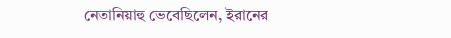নেতানিয়াহু ভেবেছিলেন, ইরানের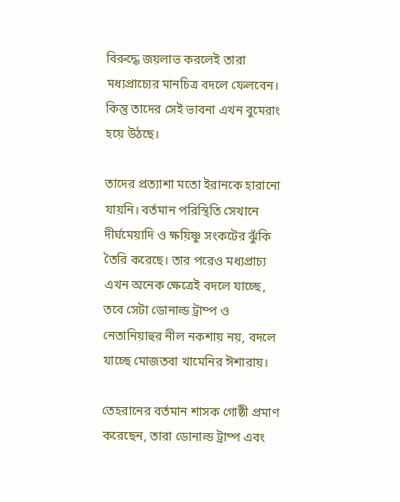বিরুদ্ধে জয়লাভ করলেই তারা মধ্যপ্রাচ্যের মানচিত্র বদলে ফেলবেন। কিন্তু তাদের সেই ভাবনা এখন বুমেরাং হয়ে উঠছে।

তাদের প্রত্যাশা মতো ইরানকে হারানো যায়নি। বর্তমান পরিস্থিতি সেখানে দীর্ঘমেয়াদি ও ক্ষয়িষ্ণু সংকটের ঝুঁকি তৈরি করেছে। তার পরেও মধ্যপ্রাচ্য এখন অনেক ক্ষেত্রেই বদলে যাচ্ছে, তবে সেটা ডোনাল্ড ট্রাম্প ও নেতানিয়াহুর নীল নকশায় নয়, বদলে যাচ্ছে মোজতবা খামেনির ঈশারায়।

তেহরানের বর্তমান শাসক গোষ্ঠী প্রমাণ করেছেন, তারা ডোনাল্ড ট্রাম্প এবং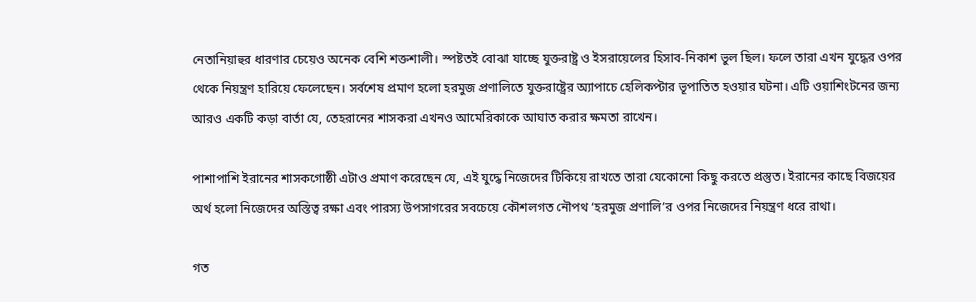নেতানিয়াহুর ধারণার চেয়েও অনেক বেশি শক্তশালী। স্পষ্টতই বোঝা যাচ্ছে যুক্তরাষ্ট্র ও ইসরায়েলের হিসাব-নিকাশ ভুল ছিল। ফলে তারা এখন যুদ্ধের ওপর থেকে নিয়ন্ত্রণ হারিয়ে ফেলেছেন। সর্বশেষ প্রমাণ হলো হরমুজ প্রণালিতে যুক্তরাষ্ট্রের অ্যাপাচে হেলিকপ্টার ভূপাতিত হওয়ার ঘটনা। এটি ওয়াশিংটনের জন্য আরও একটি কড়া বার্তা যে, তেহরানের শাসকরা এখনও আমেরিকাকে আঘাত করার ক্ষমতা রাখেন।

পাশাপাশি ইরানের শাসকগোষ্ঠী এটাও প্রমাণ করেছেন যে, এই যুদ্ধে নিজেদের টিকিয়ে রাখতে তারা যেকোনো কিছু করতে প্রস্তুত। ইরানের কাছে বিজয়ের অর্থ হলো নিজেদের অস্তিত্ব রক্ষা এবং পারস্য উপসাগরের সবচেয়ে কৌশলগত নৌপথ ‘হরমুজ প্রণালি’র ওপর নিজেদের নিয়ন্ত্রণ ধরে রাথা।

গত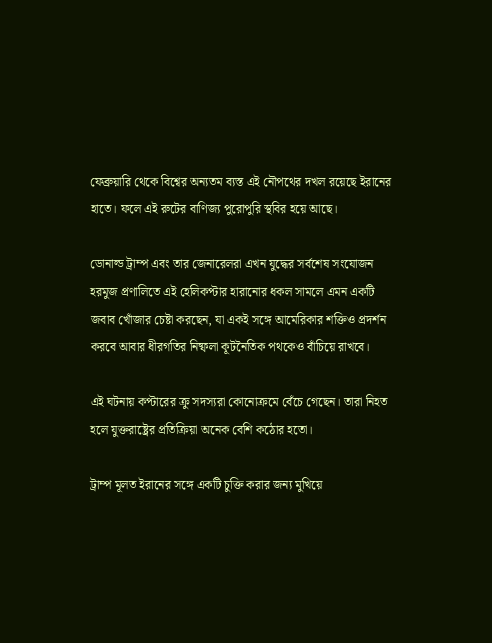ফেব্রুয়ারি থেকে বিশ্বের অন্যতম ব্যস্ত এই নৌপথের দখল রয়েছে ইরানের হাতে। ফলে এই রুটের বাণিজ্য পুরোপুরি স্থবির হয়ে আছে।

ডোনাল্ড ট্রাম্প এবং তার জেনারেলরা এখন যুদ্ধের সর্বশেষ সংযোজন হরমুজ প্রণালিতে এই হেলিকপ্টার হারানোর ধকল সামলে এমন একটি জবাব খোঁজার চেষ্টা করছেন, যা একই সঙ্গে আমেরিকার শক্তিও প্রদর্শন করবে আবার ধীরগতির নিষ্ফলা কূটনৈতিক পথকেও বাঁচিয়ে রাখবে।

এই ঘটনায় কপ্টারের ক্রু সদস্যরা কোনোক্রমে বেঁচে গেছেন। তারা নিহত হলে যুক্তরাষ্ট্রের প্রতিক্রিয়া অনেক বেশি কঠোর হতো।

ট্রাম্প মূলত ইরানের সঙ্গে একটি চুক্তি করার জন্য মুখিয়ে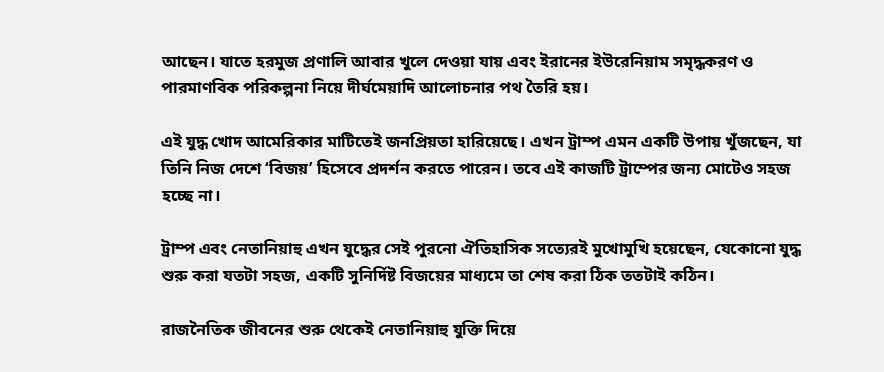আছেন। যাতে হরমুজ প্রণালি আবার খুলে দেওয়া যায় এবং ইরানের ইউরেনিয়াম সমৃদ্ধকরণ ও পারমাণবিক পরিকল্পনা নিয়ে দীর্ঘমেয়াদি আলোচনার পথ তৈরি হয়।

এই যুদ্ধ খোদ আমেরিকার মাটিতেই জনপ্রিয়তা হারিয়েছে। এখন ট্রাম্প এমন একটি উপায় খুঁজছেন, যা তিনি নিজ দেশে ‘বিজয়’ হিসেবে প্রদর্শন করতে পারেন। তবে এই কাজটি ট্রাম্পের জন্য মোটেও সহজ হচ্ছে না।

ট্রাম্প এবং নেতানিয়াহু এখন যুদ্ধের সেই পুরনো ঐতিহাসিক সত্যেরই মুখোমুখি হয়েছেন, যেকোনো যুদ্ধ শুরু করা যতটা সহজ, একটি সুনির্দিষ্ট বিজয়ের মাধ্যমে তা শেষ করা ঠিক ততটাই কঠিন।

রাজনৈতিক জীবনের শুরু থেকেই নেতানিয়াহু যুক্তি দিয়ে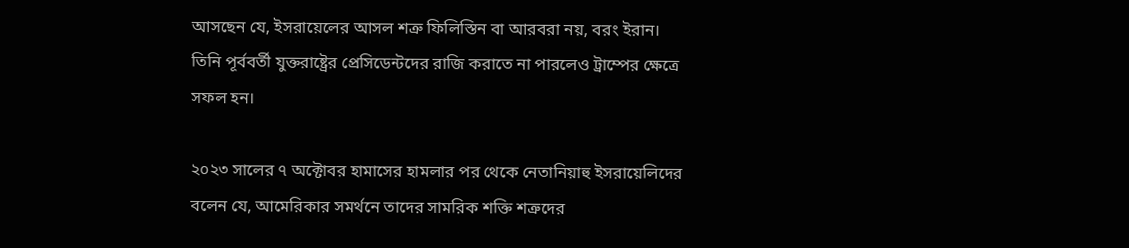আসছেন যে, ইসরায়েলের আসল শত্রু ফিলিস্তিন বা আরবরা নয়, বরং ইরান। তিনি পূর্ববর্তী যুক্তরাষ্ট্রের প্রেসিডেন্টদের রাজি করাতে না পারলেও ট্রাম্পের ক্ষেত্রে সফল হন।

২০২৩ সালের ৭ অক্টোবর হামাসের হামলার পর থেকে নেতানিয়াহু ইসরায়েলিদের বলেন যে, আমেরিকার সমর্থনে তাদের সামরিক শক্তি শত্রুদের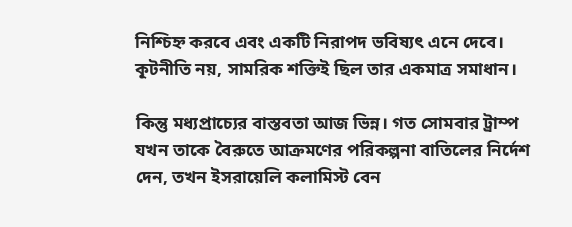নিশ্চিহ্ন করবে এবং একটি নিরাপদ ভবিষ্যৎ এনে দেবে। কূটনীতি নয়, সামরিক শক্তিই ছিল তার একমাত্র সমাধান।

কিন্তু মধ্যপ্রাচ্যের বাস্তবতা আজ ভিন্ন। গত সোমবার ট্রাম্প যখন তাকে বৈরুতে আক্রমণের পরিকল্পনা বাতিলের নির্দেশ দেন, তখন ইসরায়েলি কলামিস্ট বেন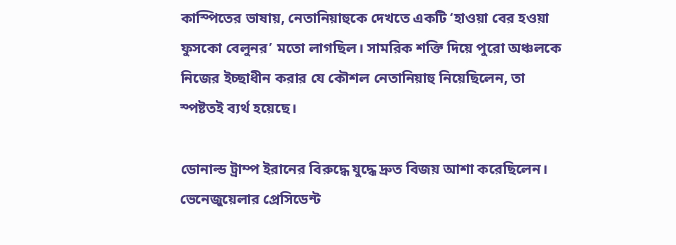কাস্পিতের ভাষায়, নেতানিয়াহুকে দেখতে একটি ‘হাওয়া বের হওয়া ফুসকো বেলুনর’ মতো লাগছিল। সামরিক শক্তি দিয়ে পুরো অঞ্চলকে নিজের ইচ্ছাধীন করার যে কৌশল নেতানিয়াহু নিয়েছিলেন, তা স্পষ্টতই ব্যর্থ হয়েছে।

ডোনাল্ড ট্রাম্প ইরানের বিরুদ্ধে যুদ্ধে দ্রুত বিজয় আশা করেছিলেন। ভেনেজুয়েলার প্রেসিডেন্ট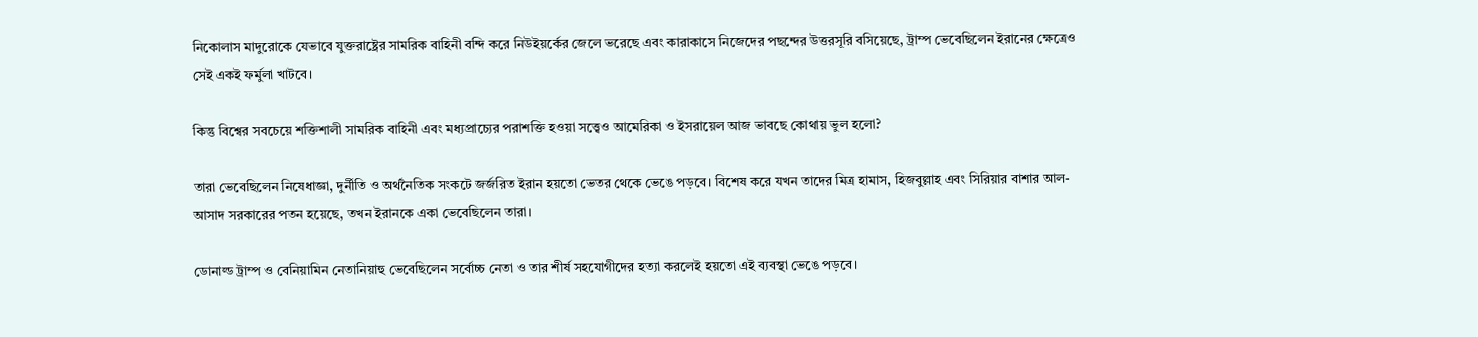নিকোলাস মাদুরোকে যেভাবে যুক্তরাষ্ট্রের সামরিক বাহিনী বন্দি করে নিউইয়র্কের জেলে ভরেছে এবং কারাকাসে নিজেদের পছন্দের উত্তরসূরি বসিয়েছে, ট্রাম্প ভেবেছিলেন ইরানের ক্ষেত্রেও সেই একই ফর্মুলা খাটবে।

কিন্তু বিশ্বের সবচেয়ে শক্তিশালী সামরিক বাহিনী এবং মধ্যপ্রাচ্যের পরাশক্তি হওয়া সত্ত্বেও আমেরিকা ও ইসরায়েল আজ ভাবছে কোথায় ভুল হলো?

তারা ভেবেছিলেন নিষেধাজ্ঞা, দুর্নীতি ও অর্থনৈতিক সংকটে জর্জরিত ইরান হয়তো ভেতর থেকে ভেঙে পড়বে। বিশেষ করে যখন তাদের মিত্র হামাস, হিজবুল্লাহ এবং সিরিয়ার বাশার আল-আসাদ সরকারের পতন হয়েছে, তখন ইরানকে একা ভেবেছিলেন তারা।

ডোনাল্ড ট্রাম্প ও বেনিয়ামিন নেতানিয়াহু ভেবেছিলেন সর্বোচ্চ নেতা ও তার শীর্ষ সহযোগীদের হত্যা করলেই হয়তো এই ব্যবস্থা ভেঙে পড়বে।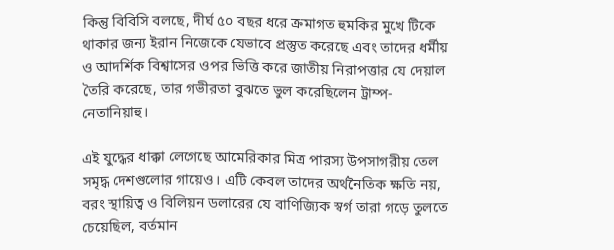কিন্তু বিবিসি বলছে, দীর্ঘ ৫০ বছর ধরে ক্রমাগত হুমকির মুখে টিকে থাকার জন্য ইরান নিজেকে যেভাবে প্রস্তুত করেছে এবং তাদের ধর্মীয় ও আদর্শিক বিশ্বাসের ওপর ভিত্তি করে জাতীয় নিরাপত্তার যে দেয়াল তৈরি করেছে, তার গভীরতা বুঝতে ভুল করেছিলেন ট্রাম্প-নেতানিয়াহু।

এই যুদ্ধের ধাক্কা লেগেছে আমেরিকার মিত্র পারস্য উপসাগরীয় তেল সমৃদ্ধ দেশগুলোর গায়েও। এটি কেবল তাদের অর্থনৈতিক ক্ষতি নয়, বরং স্থায়িত্ব ও বিলিয়ন ডলারের যে বাণিজ্যিক স্বর্গ তারা গড়ে তুলতে চেয়েছিল, বর্তমান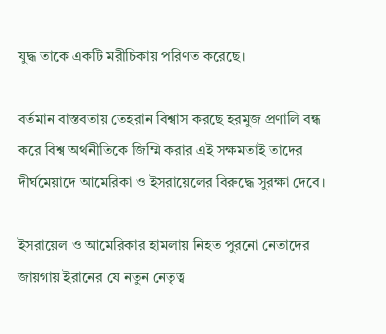যুদ্ধ তাকে একটি মরীচিকায় পরিণত করেছে।

বর্তমান বাস্তবতায় তেহরান বিশ্বাস করছে হরমুজ প্রণালি বন্ধ করে বিশ্ব অর্থনীতিকে জিম্মি করার এই সক্ষমতাই তাদের দীর্ঘমেয়াদে আমেরিকা ও ইসরায়েলের বিরুদ্ধে সুরক্ষা দেবে।

ইসরায়েল ও আমেরিকার হামলায় নিহত পুরনো নেতাদের জায়গায় ইরানের যে নতুন নেতৃত্ব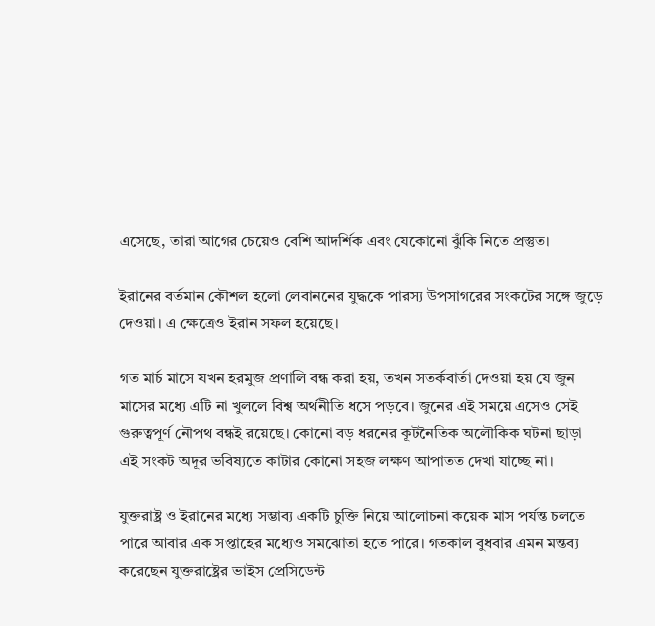এসেছে, তারা আগের চেয়েও বেশি আদর্শিক এবং যেকোনো ঝুঁকি নিতে প্রস্তুত।

ইরানের বর্তমান কৌশল হলো লেবাননের যুদ্ধকে পারস্য উপসাগরের সংকটের সঙ্গে জুড়ে দেওয়া। এ ক্ষেত্রেও ইরান সফল হয়েছে।

গত মার্চ মাসে যখন হরমুজ প্রণালি বন্ধ করা হয়, তখন সতর্কবার্তা দেওয়া হয় যে জুন মাসের মধ্যে এটি না খুললে বিশ্ব অর্থনীতি ধসে পড়বে। জুনের এই সময়ে এসেও সেই গুরুত্বপূর্ণ নৌপথ বন্ধই রয়েছে। কোনো বড় ধরনের কূটনৈতিক অলৌকিক ঘটনা ছাড়া এই সংকট অদূর ভবিষ্যতে কাটার কোনো সহজ লক্ষণ আপাতত দেখা যাচ্ছে না।

যুক্তরাষ্ট্র ও ইরানের মধ্যে সম্ভাব্য একটি চুক্তি নিয়ে আলোচনা কয়েক মাস পর্যন্ত চলতে পারে আবার এক সপ্তাহের মধ্যেও সমঝোতা হতে পারে। গতকাল বুধবার এমন মন্তব্য করেছেন যুক্তরাষ্ট্রের ভাইস প্রেসিডেন্ট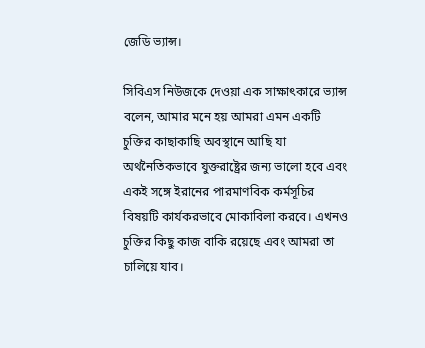জেডি ভ্যান্স।

সিবিএস নিউজকে দেওয়া এক সাক্ষাৎকারে ভ্যান্স বলেন, আমার মনে হয় আমরা এমন একটি চুক্তির কাছাকাছি অবস্থানে আছি যা অর্থনৈতিকভাবে যুক্তরাষ্ট্রের জন্য ভালো হবে এবং একই সঙ্গে ইরানের পারমাণবিক কর্মসূচির বিষয়টি কার্যকরভাবে মোকাবিলা করবে। এখনও চুক্তির কিছু কাজ বাকি রয়েছে এবং আমরা তা চালিয়ে যাব।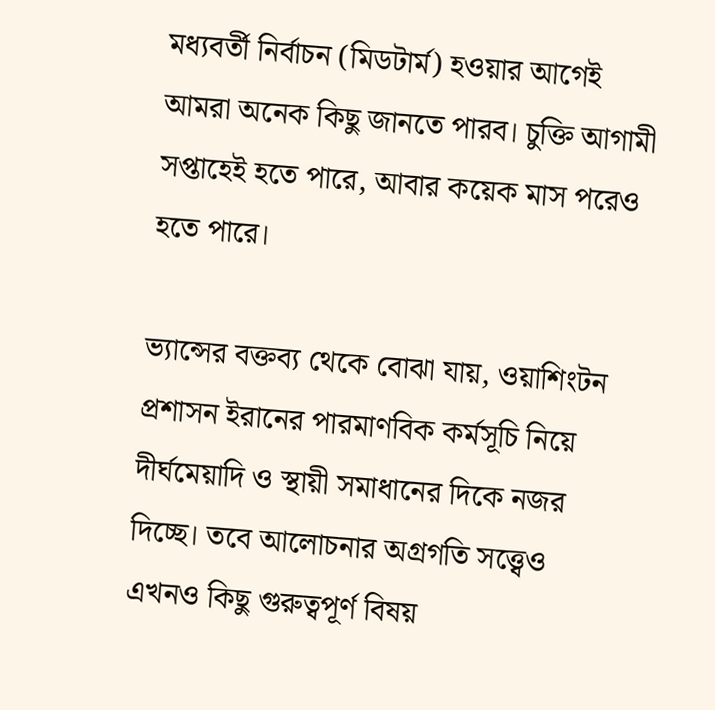মধ্যবর্তী নির্বাচন (মিডটার্ম) হওয়ার আগেই আমরা অনেক কিছু জানতে পারব। চুক্তি আগামী সপ্তাহেই হতে পারে, আবার কয়েক মাস পরেও হতে পারে।

ভ্যান্সের বক্তব্য থেকে বোঝা যায়, ওয়াশিংটন প্রশাসন ইরানের পারমাণবিক কর্মসূচি নিয়ে দীর্ঘমেয়াদি ও স্থায়ী সমাধানের দিকে নজর দিচ্ছে। তবে আলোচনার অগ্রগতি সত্ত্বেও এখনও কিছু গুরুত্বপূর্ণ বিষয়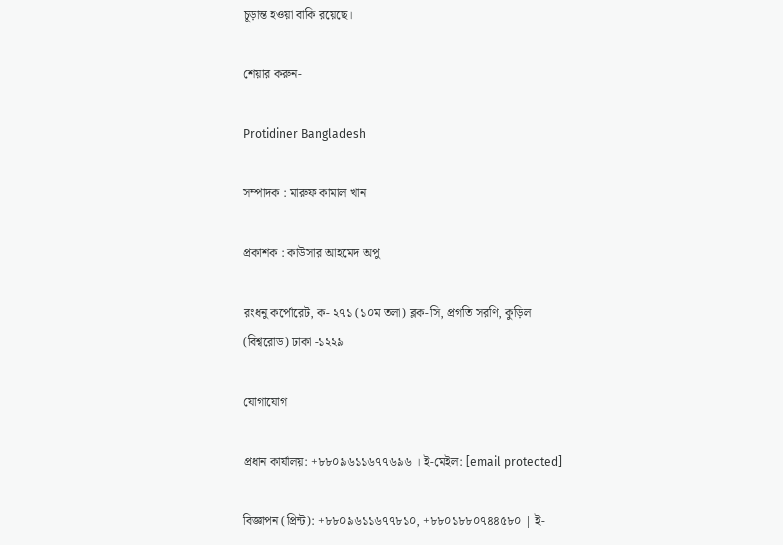চূড়ান্ত হওয়া বাকি রয়েছে।

শেয়ার করুন-

Protidiner Bangladesh

সম্পাদক : মারুফ কামাল খান

প্রকাশক : কাউসার আহমেদ অপু

রংধনু কর্পোরেট, ক- ২৭১ (১০ম তলা) ব্লক-সি, প্রগতি সরণি, কুড়িল (বিশ্বরোড) ঢাকা -১২২৯

যোগাযোগ

প্রধান কার্যালয়: +৮৮০৯৬১১৬৭৭৬৯৬ । ই-মেইল: [email protected]

বিজ্ঞাপন (প্রিন্ট): +৮৮০৯৬১১৬৭৭৮১০, +৮৮০১৮৮০৭৪৪৫৮০ | ই-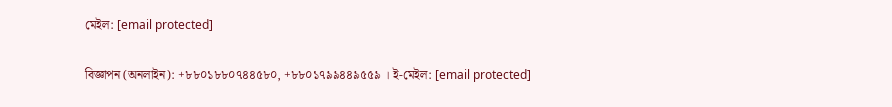মেইল: [email protected]

বিজ্ঞাপন (অনলাইন): +৮৮০১৮৮০৭৪৪৫৮০, +৮৮০১৭৯৯৪৪৯৫৫৯ । ই-মেইল: [email protected]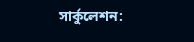সার্কুলেশন: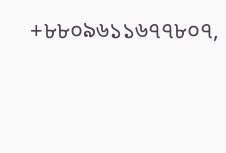+৮৮০৯৬১১৬৭৭৮০৭,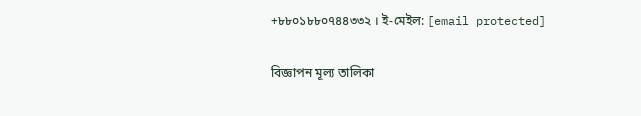+৮৮০১৮৮০৭৪৪৩৩২ । ই-মেইল: [email protected]

বিজ্ঞাপন মূল্য তালিকা